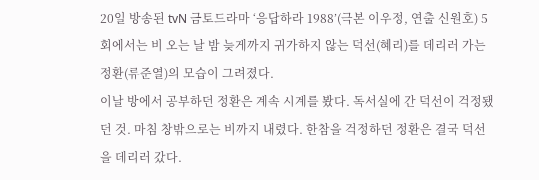20일 방송된 tvN 금토드라마 ‘응답하라 1988’(극본 이우정, 연출 신원호) 5회에서는 비 오는 날 밤 늦게까지 귀가하지 않는 덕선(혜리)를 데리러 가는 정환(류준열)의 모습이 그려졌다.
이날 방에서 공부하던 정환은 계속 시계를 봤다. 독서실에 간 덕선이 걱정됐던 것. 마침 창밖으로는 비까지 내렸다. 한참을 걱정하던 정환은 결국 덕선을 데리러 갔다.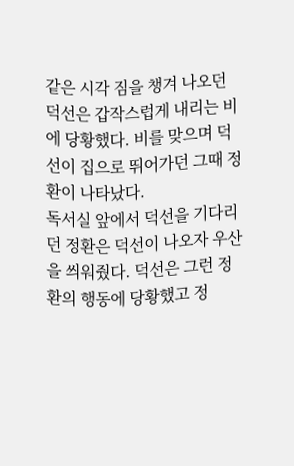같은 시각 짐을 챙겨 나오던 덕선은 갑작스럽게 내리는 비에 당황했다. 비를 맞으며 덕선이 집으로 뛰어가던 그때 정환이 나타났다.
독서실 앞에서 덕선을 기다리던 정환은 덕선이 나오자 우산을 씌워줬다. 덕선은 그런 정환의 행동에 당황했고 정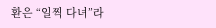환은 “일찍 다녀”라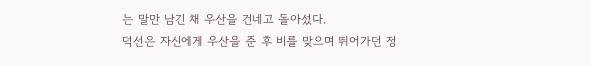는 말만 남긴 채 우산을 건네고 돌아섰다.
덕선은 자신에게 우산을 준 후 비를 맞으며 뛰어가던 정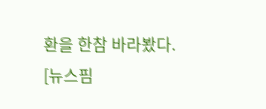환을 한참 바라봤다.
[뉴스핌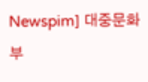Newspim] 대중문화부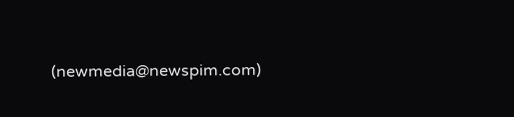(newmedia@newspim.com)